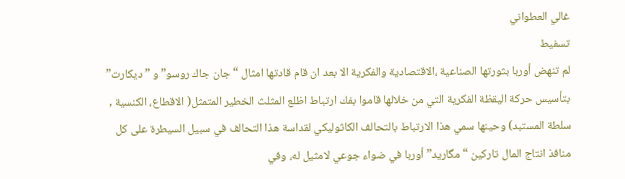غالي العطواني
تسفيط
لم تنهض أوربا بثورتها الصناعية ،الاقتصادية والفكرية الا بعد ان قام قادتها امثال “جان جاك روسو” و ” ديكارت” بتأسيس حركة اليقظة الفكرية التي من خلالها قاموا بفك ارتباط اظلع المثلث الخطير المتمثل( الاقطاع، الكنسية , سلطة المستبد) وحينها سمي هذا الارتباط بالتحالف الكاثوليكي لقداسة هذا التحالف في سبيل السيطرة على كل منافذ انتاج المال تاركين “مگاريد” أوربا في ضواء جوعي لامثيل له، وفي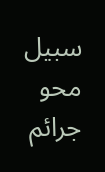سبيل محو جرائم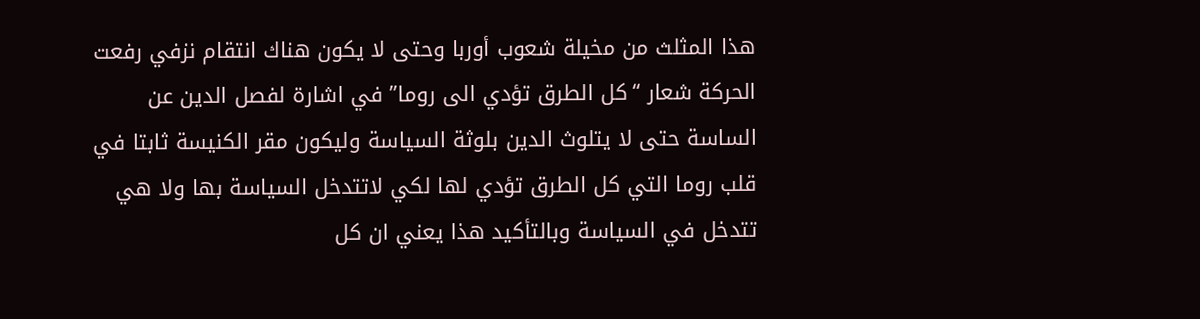هذا المثلث من مخيلة شعوب أوربا وحتى لا يكون هناك انتقام نزفي رفعت الحركة شعار “كل الطرق تؤدي الى روما” في اشارة لفصل الدين عن الساسة حتى لا يتلوث الدين بلوثة السياسة وليكون مقر الكنيسة ثابتا في قلب روما التي كل الطرق تؤدي لها لكي لاتتدخل السياسة بها ولا هي تتدخل في السياسة وبالتأكيد هذا يعني ان كل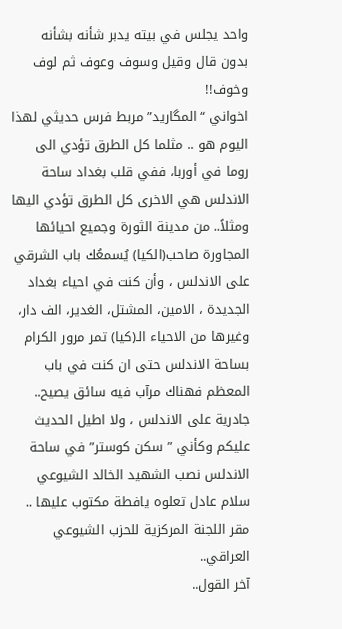واحد يجلس في بيته يدبر شأنه بشأنه بدون قال وقيل وسوف وعوف ثم لوف وخوف!!
اخواني “المگاريد” مربط فرس حديثي لهذا اليوم هو .. مثلما كل الطرق تؤدي الى روما في أوربا، ففي قلب بغداد ساحة الاندلس هي الاخرى كل الطرق تؤدي اليها ومثلاً.. من مدينة الثورة وجميع احيائها المجاورة صاحب(الكيا) يُسمعُك باب الشرقي على الاندلس ، وأن كنت في احياء بغداد الجديدة ، الامين، المشتل، الغدير، الف دار، وغيرها من الاحياء الـ(كيا) تمر مرور الكرام بساحة الاندلس حتى ان كنت في باب المعظم فهناك مرآب فيه سائق يصيح.. جادرية على الاندلس ، ولا اطيل الحديث عليكم وكأني ” سكن كوستر” في ساحة الاندلس نصب الشهيد الخالد الشيوعي سلام عادل تعلوه يافطة مكتوب عليها .. مقر اللجنة المركزية للحزب الشيوعي العراقي..
آخر القول..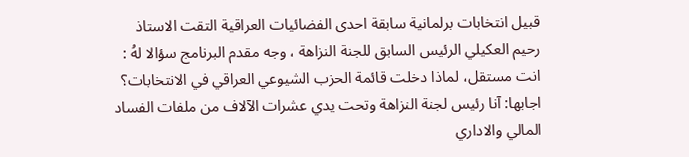قبيل انتخابات برلمانية سابقة احدى الفضائيات العراقية التقت الاستاذ رحيم العكيلي الرئيس السابق للجنة النزاهة ، وجه مقدم البرنامج سؤالا لهُ : انت مستقل، لماذا دخلت قائمة الحزب الشيوعي العراقي في الانتخابات؟
اجابها: آنا رئيس لجنة النزاهة وتحت يدي عشرات الآلاف من ملفات الفساد المالي والاداري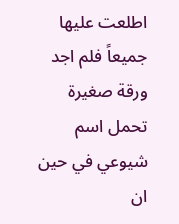اطلعت عليها جميعاً فلم اجد ورقة صغيرة تحمل اسم شيوعي في حين ان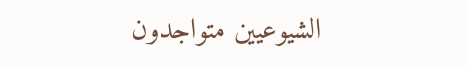الشيوعيين متواجدون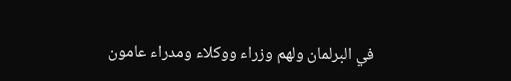في البرلمان ولهم وزراء ووكلاء ومدراء عامون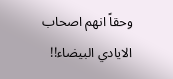وحقاً انهم اصحاب الايادي البيضاء!!